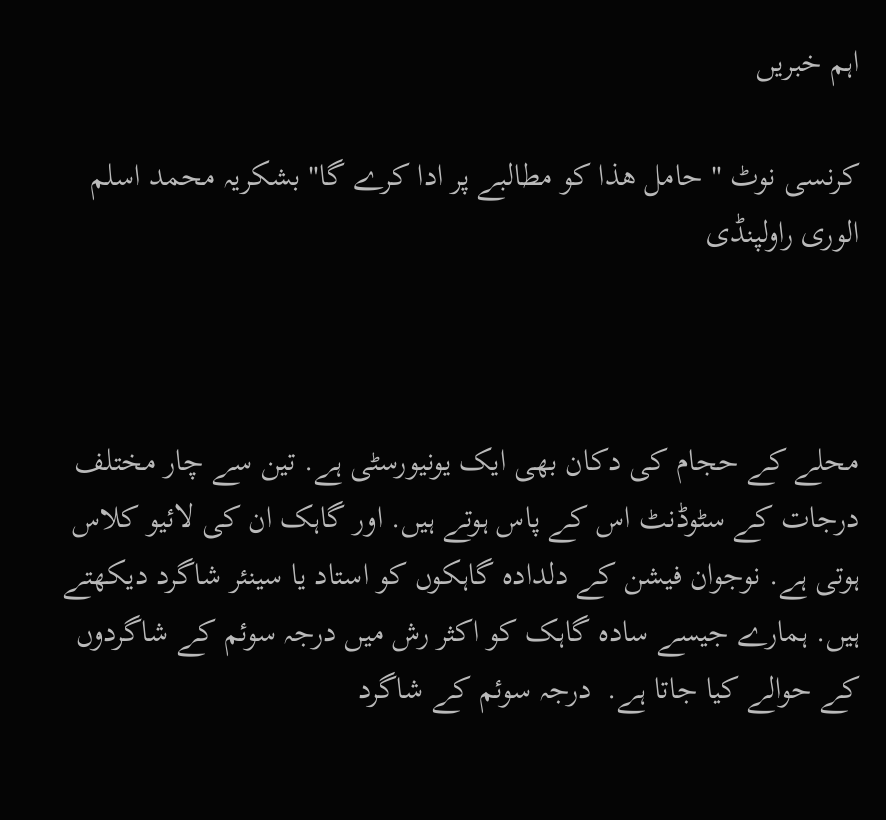اہم خبریں

کرنسی نوٹ " حامل ھذا کو مطالبے پر ادا کرے گا" بشکریہ محمد اسلم الوری راولپنڈی



محلے کے حجام کی دکان بھی ایک یونیورسٹی ہے. تین سے چار مختلف درجات کے سٹوڈنٹ اس کے پاس ہوتے ہیں. اور گاہک ان کی لائیو کلاس ہوتی ہے. نوجوان فیشن کے دلدادہ گاہکوں کو استاد یا سینئر شاگرد دیکھتے ہیں. ہمارے جیسے سادہ گاہک کو اکثر رش میں درجہ سوئم کے شاگردوں کے حوالے کیا جاتا ہے.  درجہ سوئم کے شاگرد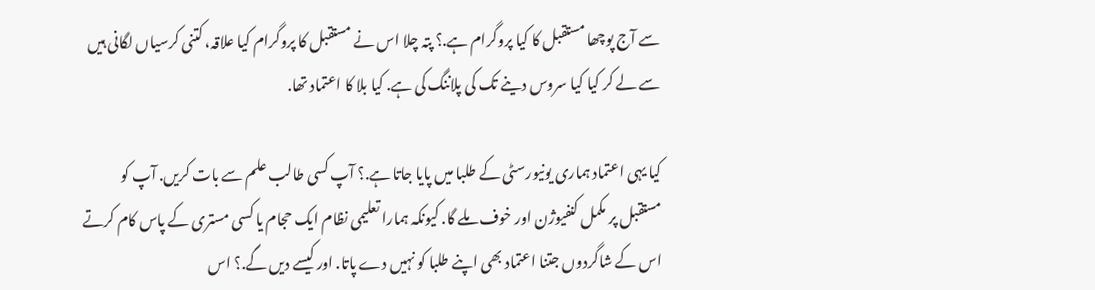سے آج پوچھا مستقبل کا کیا پروگرام ہے.؟ پتہ چلا اس نے مستقبل کا پروگرام کیا علاقہ، کتنی کرسیاں لگانی ہیں سے لے کر کیا کیا سروس دینے تک کی پلاننگ کی ہے. کیا بلا کا اعتماد تھا.

کیا یہی اعتماد ہماری یونیورسٹی کے طلبا میں پایا جاتا ہے.؟ آپ کسی طالب علم سے بات کریں. آپ کو مستقبل پر مکمل کنفیوژن اور خوف ملے گا. کیونکہ ہمارا تعلیمی نظام ایک حجام یا کسی مستری کے پاس کام کرتے اس کے شاگردوں جتنا اعتماد بھی اپنے طلبا کو نہیں دے پاتا. اور کیسے دیں گے.؟ اس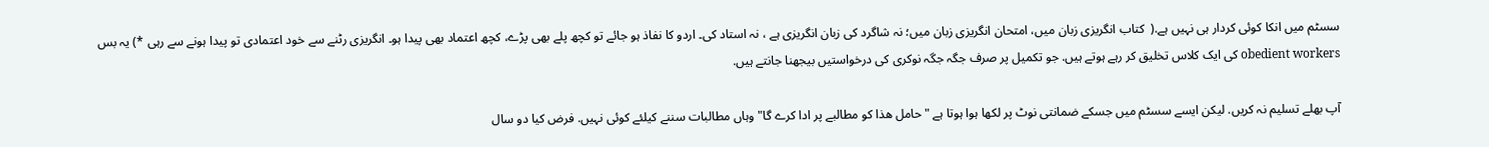سسٹم میں انکا کوئی کردار ہی نہیں ہے.(  کتاب انگریزی زبان میں، امتحان انگریزی زبان میں؛ نہ شاگرد کی زبان انگریزی ہے ، نہ استاد کی۔ اردو کا نفاذ ہو جائے تو کچھ پلے بھی پڑے، کچھ اعتماد بھی پیدا ہو۔ انگریزی رٹنے سے خود اعتمادی تو پیدا ہونے سے رہی *) یہ بس obedient workers کی ایک کلاس تخلیق کر رہے ہوتے ہیں. جو تکمیل پر صرف جگہ جگہ نوکری کی درخواستیں بیجھنا جانتے ہیں.

آپ بھلے تسلیم نہ کریں. لیکن ایسے سسٹم میں جسکے ضمانتی نوٹ پر لکھا ہوا ہوتا ہے " حامل ھذا کو مطالبے پر ادا کرے گا" وہاں مطالبات سننے کیلئے کوئی نہیں. فرض کیا دو سال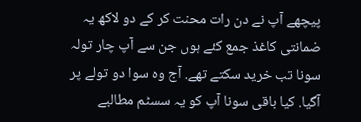پیچھے آپ نے دن رات محنت کر کے دو لاکھ یہ ضمانتی کاغذ جمع کئے ہوں جن سے آپ چار تولہ سونا تب خرید سکتے تھے. آج وہ سوا دو تولے پر آگیا. کیا باقی سونا آپ کو یہ سسٹم مطالبے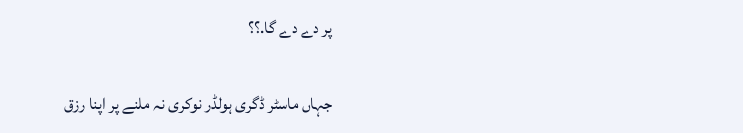پر دے دے گا.؟؟

جہاں ماسٹر ڈگری ہولڈر نوکری نہ ملنے پر اپنا رزق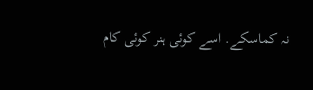نہ کماسکے. اسے کوئی ہنر کوئی کام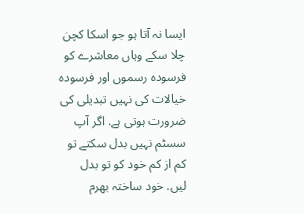ایسا نہ آتا ہو جو اسکا کچن چلا سکے وہاں معاشرے کو فرسودہ رسموں اور فرسودہ خیالات کی نہیں تبدیلی کی ضرورت ہوتی ہے. اگر آپ سسٹم نہیں بدل سکتے تو کم از کم خود کو تو بدل لیں. خود ساختہ بھرم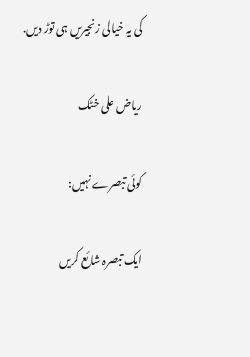کی یہ خیالی زنجیریں ہی توڑ دیں.

ریاض علی خٹک

کوئی تبصرے نہیں:

ایک تبصرہ شائع کریں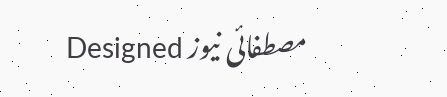مصطفائی نیوز Designed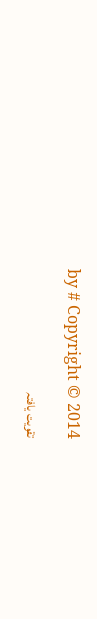by # Copyright © 2014

تقویت یافتہ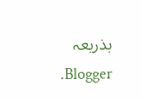بذریعہ Blogger.